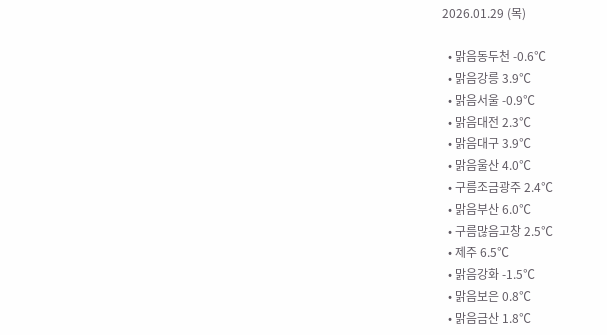2026.01.29 (목)

  • 맑음동두천 -0.6℃
  • 맑음강릉 3.9℃
  • 맑음서울 -0.9℃
  • 맑음대전 2.3℃
  • 맑음대구 3.9℃
  • 맑음울산 4.0℃
  • 구름조금광주 2.4℃
  • 맑음부산 6.0℃
  • 구름많음고창 2.5℃
  • 제주 6.5℃
  • 맑음강화 -1.5℃
  • 맑음보은 0.8℃
  • 맑음금산 1.8℃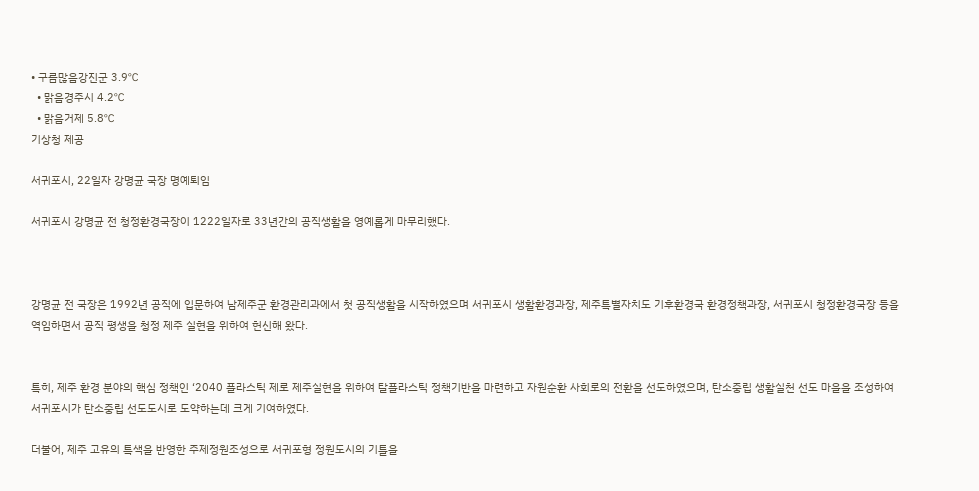• 구름많음강진군 3.9℃
  • 맑음경주시 4.2℃
  • 맑음거제 5.8℃
기상청 제공

서귀포시, 22일자 강명균 국장 명예퇴임

서귀포시 강명균 전 청정환경국장이 1222일자로 33년간의 공직생활을 영예롭게 마무리했다.



강명균 전 국장은 1992년 공직에 입문하여 남제주군 환경관리과에서 첫 공직생활을 시작하였으며 서귀포시 생활환경과장, 제주특별자치도 기후환경국 환경정책과장, 서귀포시 청정환경국장 등을 역임하면서 공직 평생을 청정 제주 실현을 위하여 헌신해 왔다.


특히, 제주 환경 분야의 핵심 정책인 ‘2040 플라스틱 제로 제주실현을 위하여 탈플라스틱 정책기반을 마련하고 자원순환 사회로의 전환을 선도하였으며, 탄소중립 생활실천 선도 마을을 조성하여 서귀포시가 탄소중립 선도도시로 도약하는데 크게 기여하였다.

더불어, 제주 고유의 특색을 반영한 주제정원조성으로 서귀포형 정원도시의 기틀을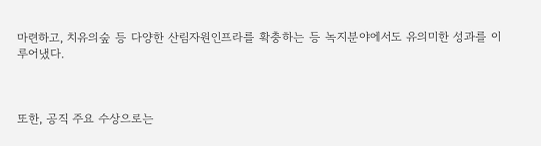마련하고, 치유의숲 등 다양한 산림자원인프라를 확충하는 등 녹지분야에서도 유의미한 성과를 이루어냈다.



또한, 공직 주요 수상으로는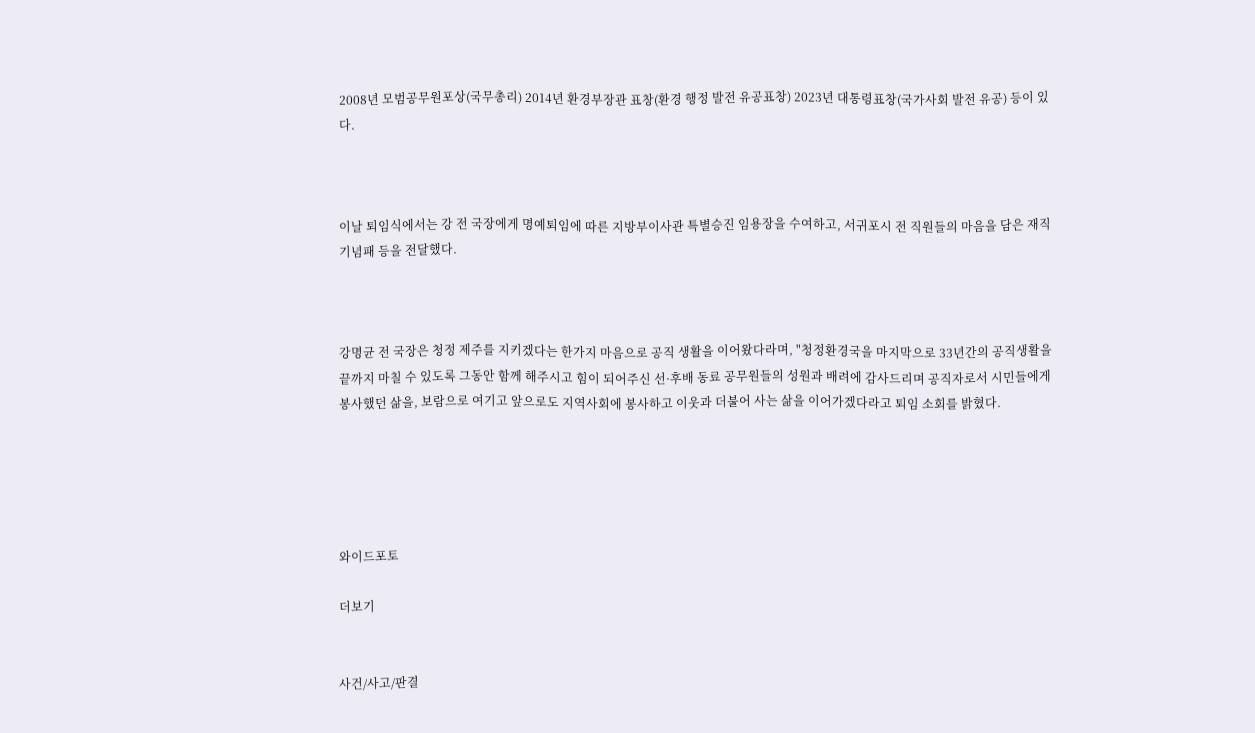2008년 모범공무원포상(국무총리) 2014년 환경부장관 표창(환경 행정 발전 유공표창) 2023년 대통령표창(국가사회 발전 유공) 등이 있다.



이날 퇴임식에서는 강 전 국장에게 명예퇴임에 따른 지방부이사관 특별승진 임용장을 수여하고, 서귀포시 전 직원들의 마음을 담은 재직기념패 등을 전달했다.



강명균 전 국장은 청정 제주를 지키겠다는 한가지 마음으로 공직 생활을 이어왔다라며, "청정환경국을 마지막으로 33년간의 공직생활을 끝까지 마칠 수 있도록 그동안 함께 해주시고 힘이 되어주신 선·후배 동료 공무원들의 성원과 배려에 감사드리며 공직자로서 시민들에게 봉사했던 삶을, 보람으로 여기고 앞으로도 지역사회에 봉사하고 이웃과 더불어 사는 삶을 이어가겠다라고 퇴임 소회를 밝혔다.





와이드포토

더보기


사건/사고/판결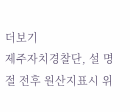더보기
제주자치경찰단, 설 명절 전후 원산지표시 위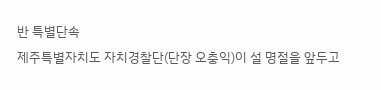반 특별단속
제주특별자치도 자치경찰단(단장 오충익)이 설 명절을 앞두고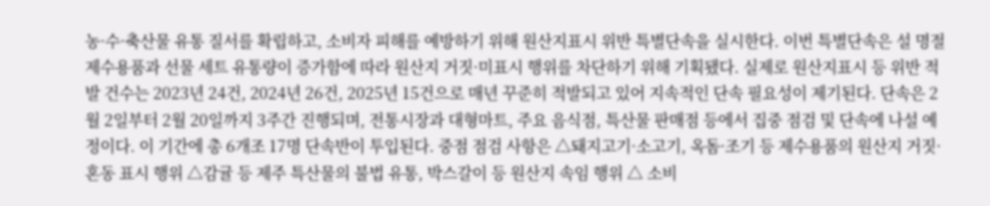농·수·축산물 유통 질서를 확립하고, 소비자 피해를 예방하기 위해 원산지표시 위반 특별단속을 실시한다. 이번 특별단속은 설 명절 제수용품과 선물 세트 유통량이 증가함에 따라 원산지 거짓·미표시 행위를 차단하기 위해 기획됐다. 실제로 원산지표시 등 위반 적발 건수는 2023년 24건, 2024년 26건, 2025년 15건으로 매년 꾸준히 적발되고 있어 지속적인 단속 필요성이 제기된다. 단속은 2월 2일부터 2월 20일까지 3주간 진행되며, 전통시장과 대형마트, 주요 음식점, 특산물 판매점 등에서 집중 점검 및 단속에 나설 예정이다. 이 기간에 총 6개조 17명 단속반이 투입된다. 중점 점검 사항은 △돼지고기·소고기, 옥돔·조기 등 제수용품의 원산지 거짓·혼동 표시 행위 △감귤 등 제주 특산물의 불법 유통, 박스갈이 등 원산지 속임 행위 △ 소비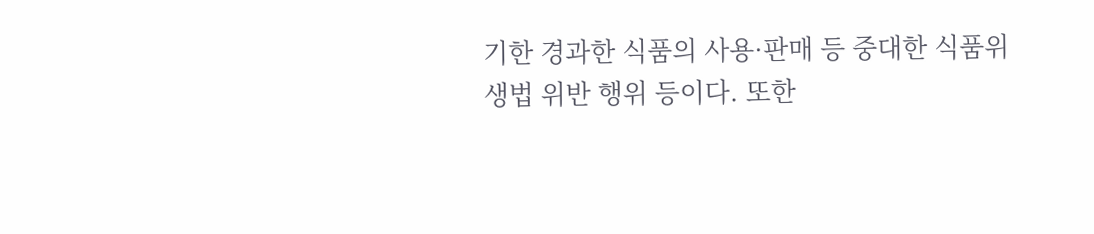기한 경과한 식품의 사용·판매 등 중대한 식품위생법 위반 행위 등이다. 또한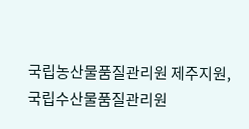국립농산물품질관리원 제주지원, 국립수산물품질관리원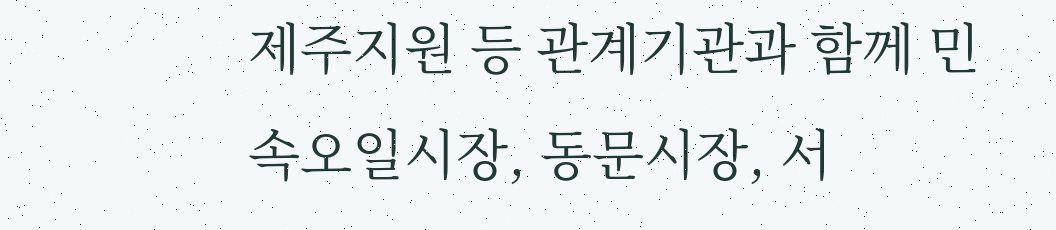제주지원 등 관계기관과 함께 민속오일시장, 동문시장, 서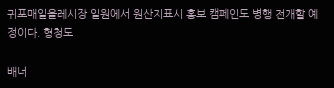귀포매일올레시장 일원에서 원산지표시 홍보 캠페인도 병행 전개할 예정이다. 형청도

배너